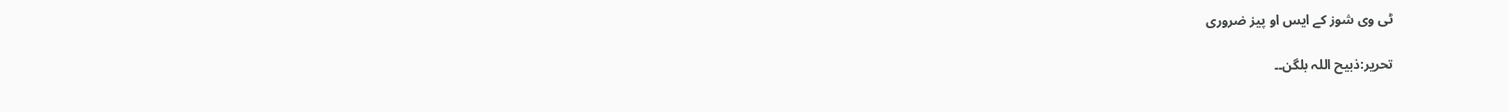ٹی وی شوز کے ایس او پیز ضروری

تحریر:ذبیح اللہ بلگن۔۔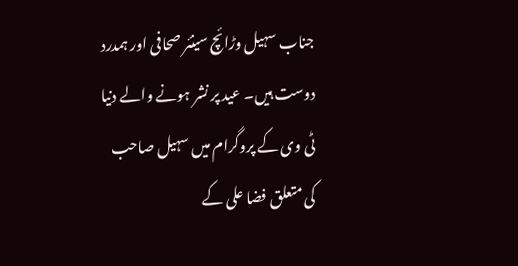جناب سہیل وڑائچ سینئر صحافی اور ہمدرد دوست ہیں۔ عید پر نشر ہونے والے دنیا ٹی وی کے پروگرام میں سہیل صاحب کی متعلق فضا علی کے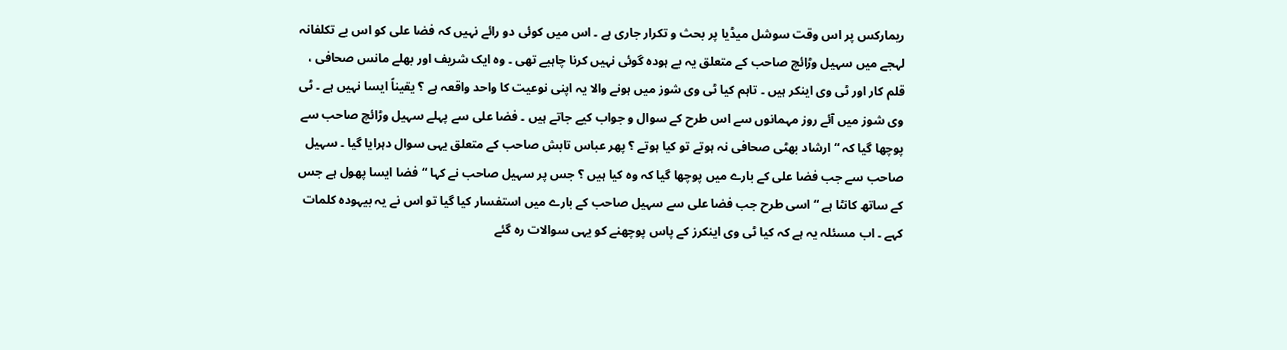ریمارکس پر اس وقت سوشل میڈیا پر بحث و تکرار جاری ہے ۔ اس میں کوئی دو رائے نہیں کہ فضا علی کو اس بے تکلفانہ لہجے میں سہیل وڑائچ صاحب کے متعلق یہ بے ہودہ گوئی نہیں کرنا چاہیے تھی ۔ وہ ایک شریف اور بھلے مانس صحافی ، قلم کار اور ٹی وی اینکر ہیں ۔ تاہم کیا ٹی وی شوز میں ہونے والا یہ اپنی نوعیت کا واحد واقعہ ہے ؟ یقیناً ایسا نہیں ہے ۔ ٹی وی شوز میں آئے روز مہمانوں سے اس طرح کے سوال و جواب کیے جاتے ہیں ۔ فضا علی سے پہلے سہیل وڑائچ صاحب سے پوچھا گیا کہ “ ارشاد بھٹی صحافی نہ ہوتے تو کیا ہوتے ؟ پھر عباس تابش صاحب کے متعلق یہی سوال دہرایا گیا ۔ سہیل صاحب سے جب فضا علی کے بارے میں پوچھا گیا کہ وہ کیا ہیں ؟ جس پر سہیل صاحب نے کہا “فضا ایسا پھول ہے جس کے ساتھ کانٹا ہے “ اسی طرح جب فضا علی سے سہیل صاحب کے بارے میں استفسار کیا گیا تو اس نے یہ بیہودہ کلمات کہے ۔ اب مسئلہ یہ ہے کہ کیا ٹی وی اینکرز کے پاس پوچھنے کو یہی سوالات رہ گئے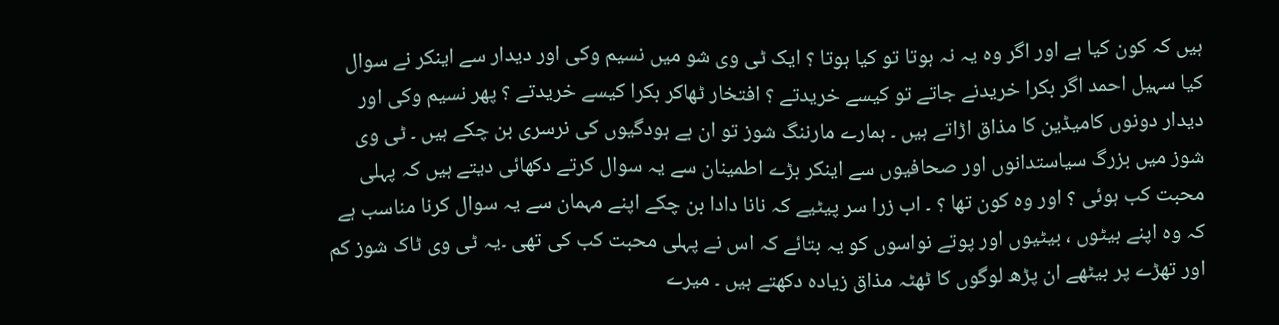ہیں کہ کون کیا ہے اور اگر وہ یہ نہ ہوتا تو کیا ہوتا ؟ ایک ٹی وی شو میں نسیم وکی اور دیدار سے اینکر نے سوال کیا سہیل احمد اگر بکرا خریدنے جاتے تو کیسے خریدتے ؟ افتخار ٹھاکر بکرا کیسے خریدتے ؟ پھر نسیم وکی اور دیدار دونوں کامیڈین کا مذاق اڑاتے ہیں ۔ ہمارے مارننگ شوز تو ان بے ہودگیوں کی نرسری بن چکے ہیں ۔ ٹی وی شوز میں بزرگ سیاستدانوں اور صحافیوں سے اینکر بڑے اطمینان سے یہ سوال کرتے دکھائی دیتے ہیں کہ پہلی محبت کب ہوئی ؟ اور وہ کون تھا ؟ ۔ اب زرا سر پیٹیے کہ نانا دادا بن چکے اپنے مہمان سے یہ سوال کرنا مناسب ہے کہ وہ اپنے بیٹوں ، بیٹیوں اور پوتے نواسوں کو یہ بتائے کہ اس نے پہلی محبت کب کی تھی ۔یہ ٹی وی ٹاک شوز کم اور تھڑے پر بیٹھے ان پڑھ لوگوں کا ٹھٹہ مذاق زیادہ دکھتے ہیں ۔ میرے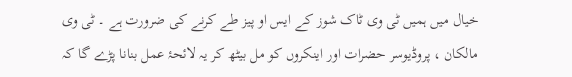خیال میں ہمیں ٹی وی ٹاک شوز کے ایس او پیز طے کرنے کی ضرورت ہے ۔ ٹی وی مالکان ، پروڈیوسر حضرات اور اینکروں کو مل بیٹھ کر یہ لائحۂ عمل بنانا پڑے گا کہ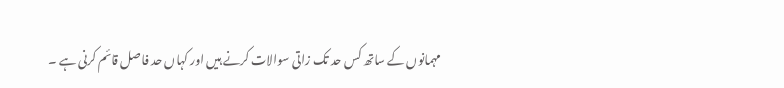مہمانوں کے ساتھ کس حد تک زاتی سوالات کرنے ہیں اور کہاں حد فاصل قائم کرنی ہے ۔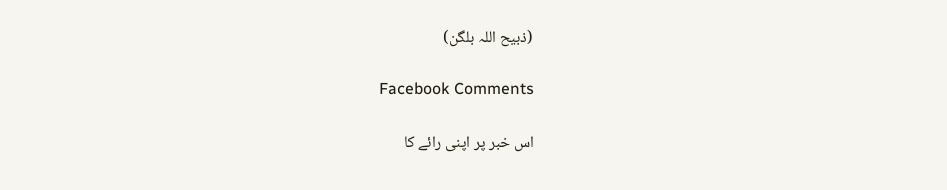(ذبیح اللہ بلگن)

Facebook Comments

اس خبر پر اپنی رائے کا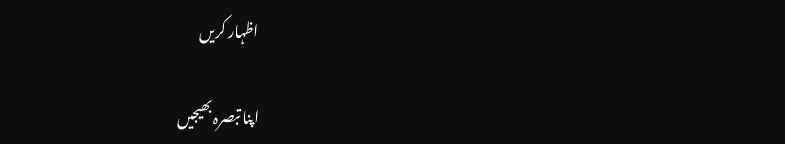اظہار کریں

اپنا تبصرہ بھیجیں